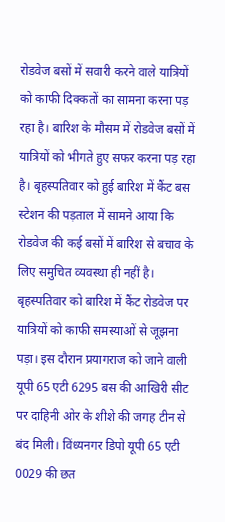रोडवेज बसों में सवारी करने वाले यात्रियों को काफी दिक्कतों का सामना करना पड़ रहा है। बारिश के मौसम में रोडवेज बसों में यात्रियों को भीगते हुए सफर करना पड़ रहा है। बृहस्पतिवार को हुई बारिश में कैंट बस स्टेशन की पड़ताल में सामने आया कि रोडवेज की कई बसों में बारिश से बचाव के लिए समुचित व्यवस्था ही नहीं है।
बृहस्पतिवार को बारिश में कैंट रोडवेज पर यात्रियों को काफी समस्याओं से जूझना पड़ा। इस दौरान प्रयागराज को जाने वाली यूपी 65 एटी 6295 बस की आखिरी सीट पर दाहिनी ओर के शीशे की जगह टीन से बंद मिली। विंध्यनगर डिपो यूपी 65 एटी 0029 की छत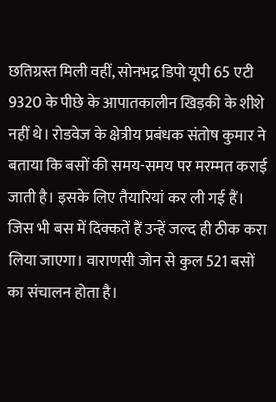छतिग्रस्त मिली वहीं, सोनभद्र डिपो यूपी 65 एटी 9320 के पीछे के आपातकालीन खिड़की के शीशे नहीं थे। रोडवेज के क्षेत्रीय प्रबंधक संतोष कुमार ने बताया कि बसों की समय-समय पर मरम्मत कराई जाती है। इसके लिए तैयारियां कर ली गई हैं। जिस भी बस में दिक्कतें हैं उन्हें जल्द ही ठीक करा लिया जाएगा। वाराणसी जोन से कुल 521 बसों का संचालन होता है।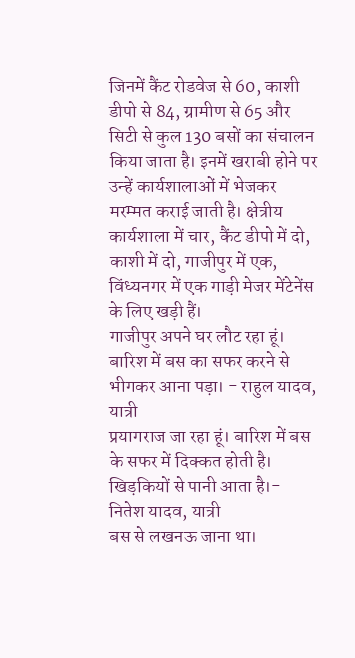जिनमें कैंट रोडवेज से 60, काशी डीपो से 84, ग्रामीण से 65 और सिटी से कुल 130 बसों का संचालन किया जाता है। इनमें खराबी होने पर उन्हें कार्यशालाओं में भेजकर मरम्मत कराई जाती है। क्षेत्रीय कार्यशाला में चार, कैंट डीपो में दो, काशी में दो, गाजीपुर में एक, विंध्यनगर में एक गाड़ी मेजर मेंटेनेंस के लिए खड़ी हैं।
गाजीपुर अपने घर लौट रहा हूं। बारिश में बस का सफर करने से भीगकर आना पड़ा। - राहुल यादव, यात्री
प्रयागराज जा रहा हूं। बारिश में बस के सफर में दिक्कत होती है। खिड़कियों से पानी आता है।- नितेश यादव, यात्री
बस से लखनऊ जाना था।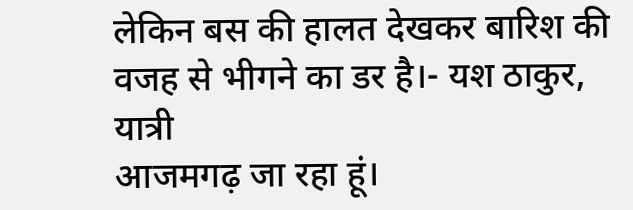लेकिन बस की हालत देखकर बारिश की वजह से भीगने का डर है।- यश ठाकुर, यात्री
आजमगढ़ जा रहा हूं।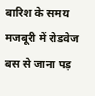बारिश के समय मजबूरी में रोडवेज बस से जाना पड़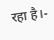रहा है।-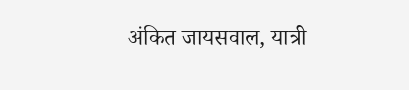अंकित जायसवाल, यात्री